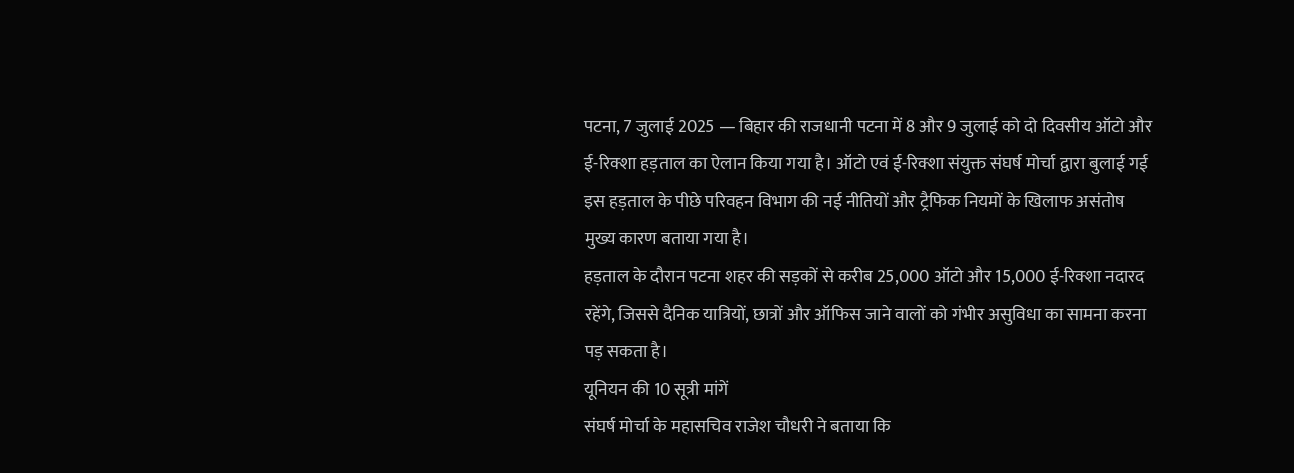पटना, 7 जुलाई 2025 — बिहार की राजधानी पटना में 8 और 9 जुलाई को दो दिवसीय ऑटो और ई-रिक्शा हड़ताल का ऐलान किया गया है। ऑटो एवं ई-रिक्शा संयुक्त संघर्ष मोर्चा द्वारा बुलाई गई इस हड़ताल के पीछे परिवहन विभाग की नई नीतियों और ट्रैफिक नियमों के खिलाफ असंतोष मुख्य कारण बताया गया है।
हड़ताल के दौरान पटना शहर की सड़कों से करीब 25,000 ऑटो और 15,000 ई-रिक्शा नदारद रहेंगे, जिससे दैनिक यात्रियों, छात्रों और ऑफिस जाने वालों को गंभीर असुविधा का सामना करना पड़ सकता है।
यूनियन की 10 सूत्री मांगें
संघर्ष मोर्चा के महासचिव राजेश चौधरी ने बताया कि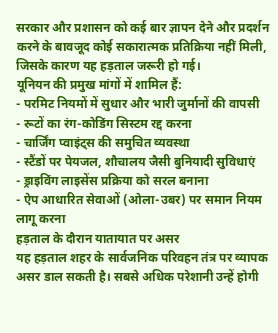सरकार और प्रशासन को कई बार ज्ञापन देने और प्रदर्शन करने के बावजूद कोई सकारात्मक प्रतिक्रिया नहीं मिली, जिसके कारण यह हड़ताल जरूरी हो गई।
यूनियन की प्रमुख मांगों में शामिल हैं:
- परमिट नियमों में सुधार और भारी जुर्मानों की वापसी
- रूटों का रंग-कोडिंग सिस्टम रद्द करना
- चार्जिंग प्वाइंट्स की समुचित व्यवस्था
- स्टैंडों पर पेयजल, शौचालय जैसी बुनियादी सुविधाएं
- ड्राइविंग लाइसेंस प्रक्रिया को सरल बनाना
- ऐप आधारित सेवाओं (ओला-उबर) पर समान नियम लागू करना
हड़ताल के दौरान यातायात पर असर
यह हड़ताल शहर के सार्वजनिक परिवहन तंत्र पर व्यापक असर डाल सकती है। सबसे अधिक परेशानी उन्हें होगी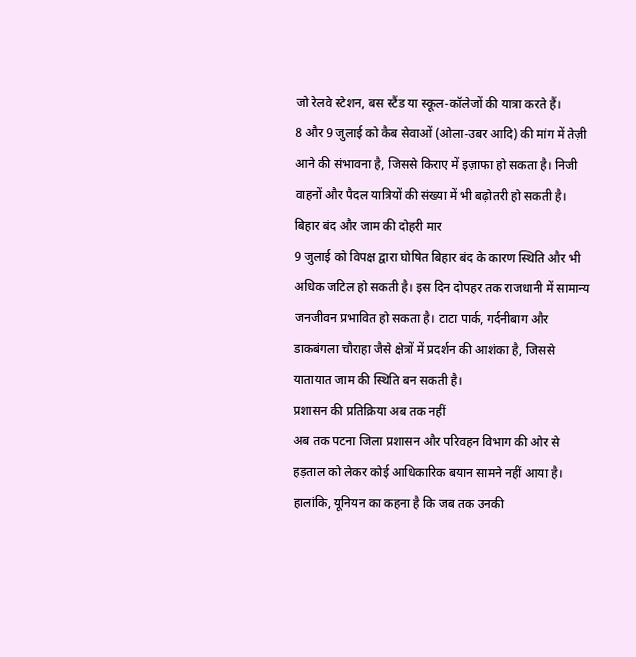जो रेलवे स्टेशन, बस स्टैंड या स्कूल-कॉलेजों की यात्रा करते हैं।
8 और 9 जुलाई को कैब सेवाओं (ओला-उबर आदि) की मांग में तेज़ी आने की संभावना है, जिससे किराए में इज़ाफा हो सकता है। निजी वाहनों और पैदल यात्रियों की संख्या में भी बढ़ोतरी हो सकती है।
बिहार बंद और जाम की दोहरी मार
9 जुलाई को विपक्ष द्वारा घोषित बिहार बंद के कारण स्थिति और भी अधिक जटिल हो सकती है। इस दिन दोपहर तक राजधानी में सामान्य जनजीवन प्रभावित हो सकता है। टाटा पार्क, गर्दनीबाग और डाकबंगला चौराहा जैसे क्षेत्रों में प्रदर्शन की आशंका है, जिससे यातायात जाम की स्थिति बन सकती है।
प्रशासन की प्रतिक्रिया अब तक नहीं
अब तक पटना जिला प्रशासन और परिवहन विभाग की ओर से हड़ताल को लेकर कोई आधिकारिक बयान सामने नहीं आया है। हालांकि, यूनियन का कहना है कि जब तक उनकी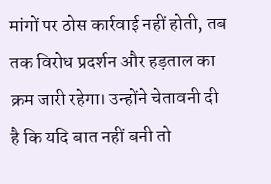मांगों पर ठोस कार्रवाई नहीं होती, तब तक विरोध प्रदर्शन और हड़ताल का क्रम जारी रहेगा। उन्होंने चेतावनी दी है कि यदि बात नहीं बनी तो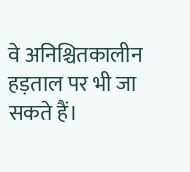वे अनिश्चितकालीन हड़ताल पर भी जा सकते हैं।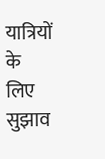यात्रियों के लिए सुझाव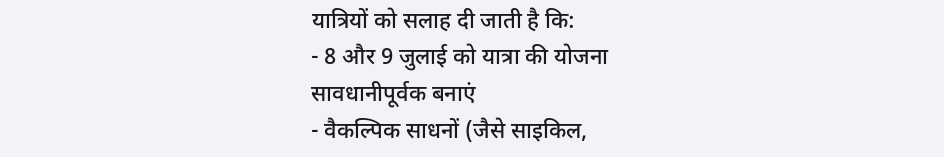यात्रियों को सलाह दी जाती है कि:
- 8 और 9 जुलाई को यात्रा की योजना सावधानीपूर्वक बनाएं
- वैकल्पिक साधनों (जैसे साइकिल,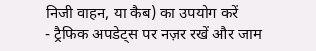निजी वाहन, या कैब) का उपयोग करें
- ट्रैफिक अपडेट्स पर नज़र रखें और जाम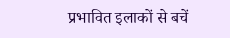प्रभावित इलाकों से बचें